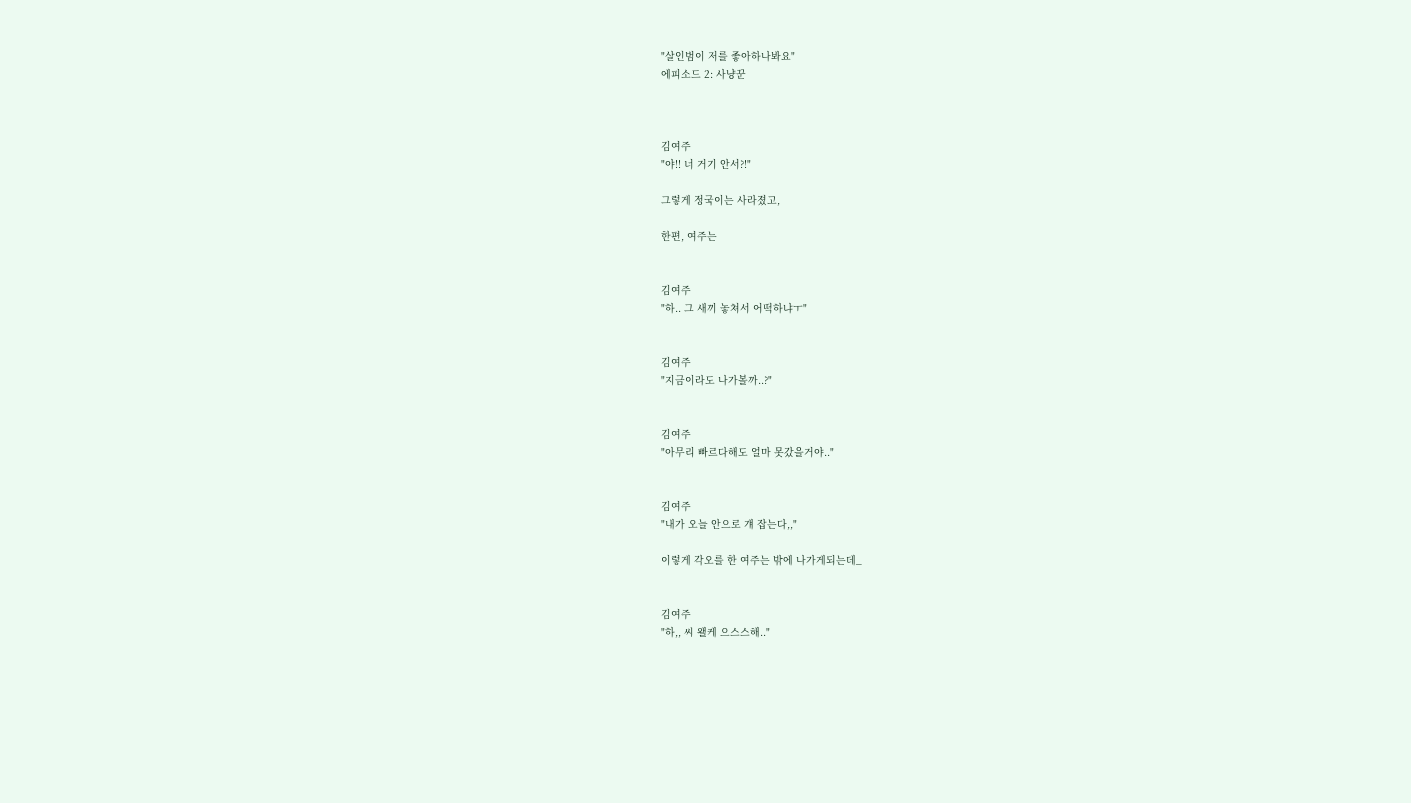"살인범이 저를 좋아하나봐요"
에피소드 2: 사냥꾼



김여주
"야!! 너 거기 안서?!"

그렇게 정국이는 사라졌고,

한편, 여주는


김여주
"하.. 그 새끼 놓쳐서 어떡하냐ㅜ"


김여주
"지금이라도 나가볼까..?"


김여주
"아무리 빠르다해도 얼마 못갔을거야.."


김여주
"내가 오늘 안으로 걔 잡는다,,"

이렇게 각오를 한 여주는 밖에 나가게되는데_


김여주
"하,, 씨 왤케 으스스해.."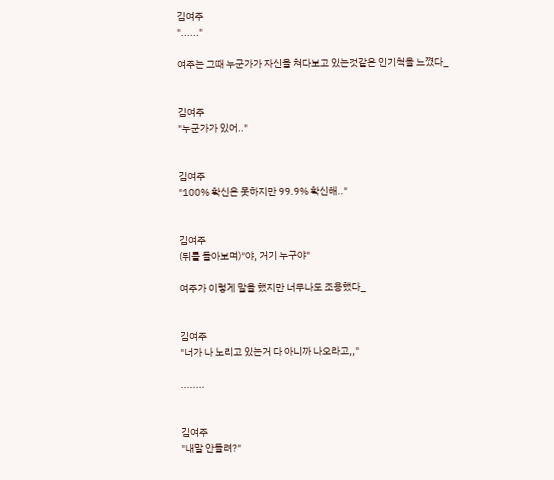김여주
"......"

여주는 그때 누군가가 자신을 쳐다보고 있는것같은 인기척을 느꼈다_


김여주
"누군가가 있어.."


김여주
"100% 확신은 못하지만 99.9% 확신해.."


김여주
(뒤를 돌아보며)"야, 거기 누구야"

여주가 이렇게 말을 했지만 너무나도 조용했다_


김여주
"너가 나 노리고 있는거 다 아니까 나오라고,,"

........


김여주
"내말 안들려?"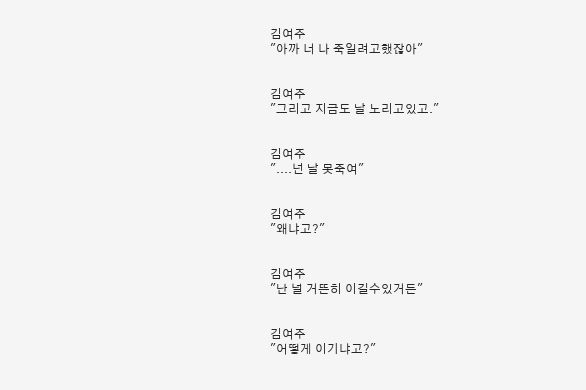김여주
"아까 너 나 죽일려고했잖아"


김여주
"그리고 지금도 날 노리고있고."


김여주
"....넌 날 못죽여"


김여주
"왜냐고?"


김여주
"난 널 거뜬히 이길수있거든"


김여주
"어떻게 이기냐고?"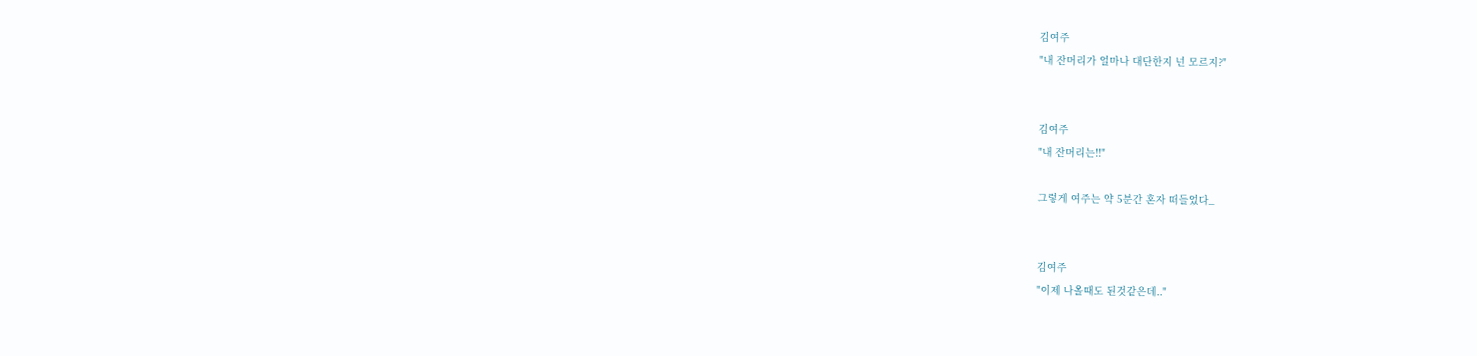김여주
"내 잔머리가 얼마나 대단한지 넌 모르지?"


김여주
"내 잔머리는!!"

그렇게 여주는 약 5분간 혼자 떠들었다_


김여주
"이제 나올때도 된것같은데.."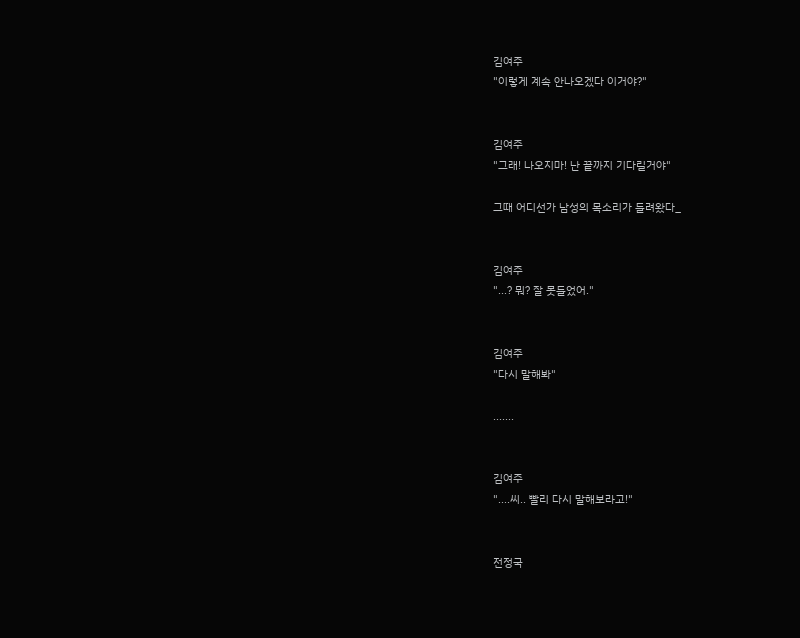김여주
"이렇게 계속 안나오겠다 이거야?"


김여주
"그래! 나오지마! 난 끝까지 기다릴거야"

그때 어디선가 남성의 목소리가 들려왔다_


김여주
"...? 뭐? 잘 못들었어."


김여주
"다시 말해봐"

.......


김여주
"....씨.. 빨리 다시 말해보라고!"


전정국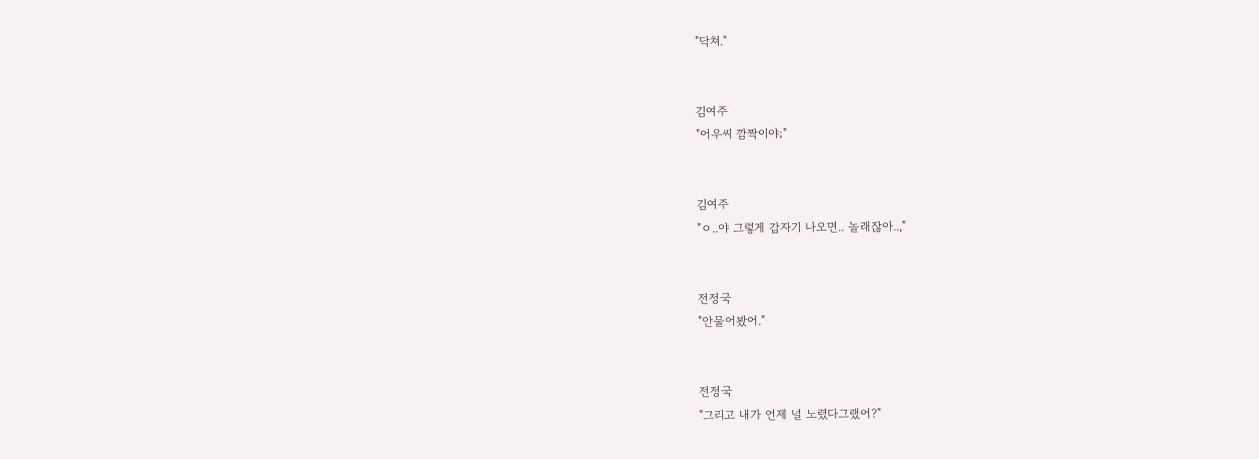"닥쳐."


김여주
"어우씨 깜짝이야;"


김여주
"ㅇ..야 그렇게 갑자기 나오면.. 놀래잖아..,"


전정국
"안물어봤어."


전정국
"그리고 내가 언제 널 노렸다그랬어?"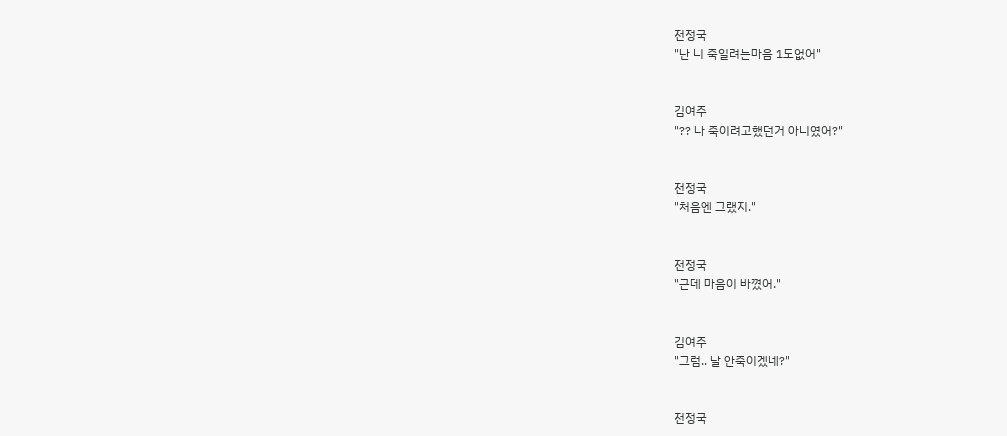전정국
"난 니 죽일려는마음 1도없어"


김여주
"?? 나 죽이려고했던거 아니였어?"


전정국
"처음엔 그랬지."


전정국
"근데 마음이 바꼈어."


김여주
"그럼.. 날 안죽이겠네?"


전정국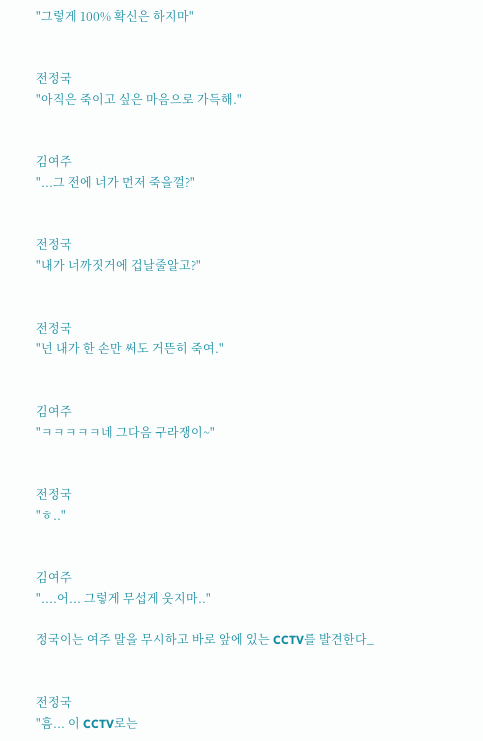"그렇게 100% 확신은 하지마"


전정국
"아직은 죽이고 싶은 마음으로 가득해."


김여주
"...그 전에 너가 먼저 죽을껄?"


전정국
"내가 너까짓거에 겁날줄알고?"


전정국
"넌 내가 한 손만 써도 거뜬히 죽여."


김여주
"ㅋㅋㅋㅋㅋ네 그다음 구라쟁이~"


전정국
"ㅎ.."


김여주
"....어... 그렇게 무섭게 웃지마.."

정국이는 여주 말을 무시하고 바로 앞에 있는 CCTV를 발견한다_


전정국
"흠... 이 CCTV로는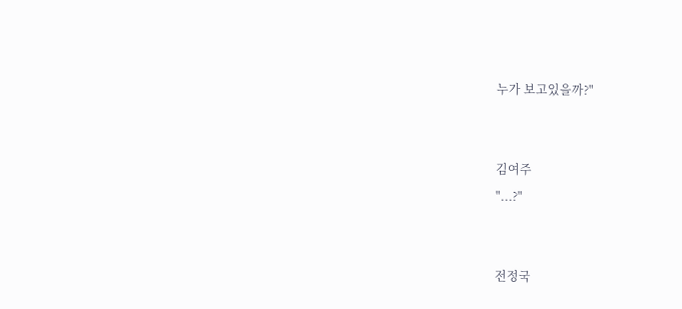누가 보고있을까?"


김여주
"...?"


전정국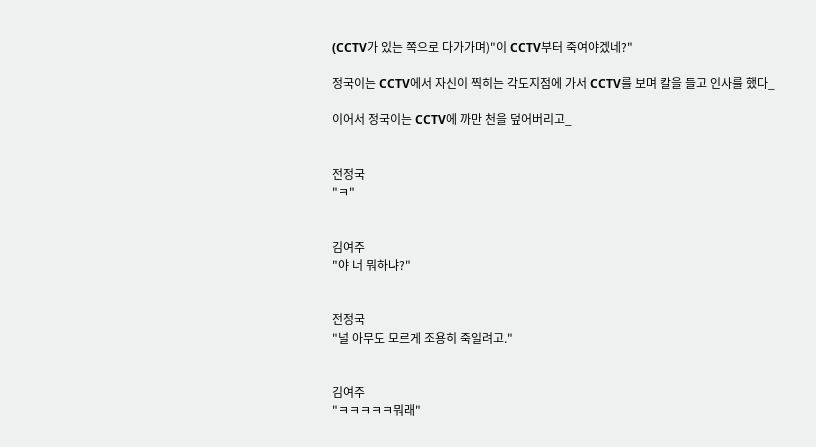(CCTV가 있는 쪽으로 다가가며)"이 CCTV부터 죽여야겠네?"

정국이는 CCTV에서 자신이 찍히는 각도지점에 가서 CCTV를 보며 칼을 들고 인사를 했다_

이어서 정국이는 CCTV에 까만 천을 덮어버리고_


전정국
"ㅋ"


김여주
"야 너 뭐하냐?"


전정국
"널 아무도 모르게 조용히 죽일려고."


김여주
"ㅋㅋㅋㅋㅋ뭐래"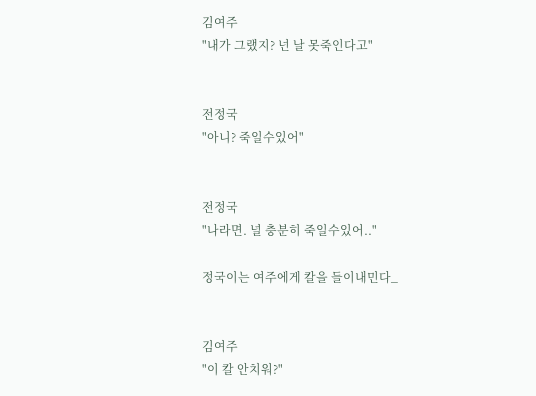김여주
"내가 그랬지? 넌 날 못죽인다고"


전정국
"아니? 죽일수있어"


전정국
"나라면. 널 충분히 죽일수있어.."

정국이는 여주에게 칼을 들이내민다_


김여주
"이 칼 안치워?"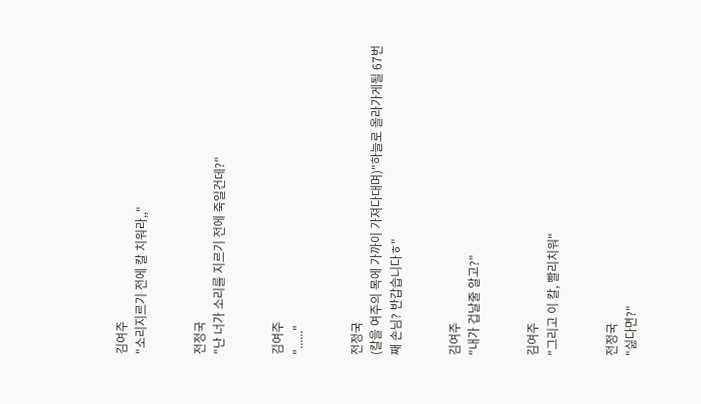김여주
"소리지르기 전에 칼 치워라,,"


전정국
"난 너가 소리를 지르기 전에 죽일건데?"


김여주
"......"


전정국
(칼을 여주의 목에 가까이 가져다대며)"하늘로 올라가게될 67번째 손님? 반갑습니다ㅎ"


김여주
"내가 겁날줄 알고?"


김여주
"그리고 이 칼, 빨리치워"


전정국
"싫다면?"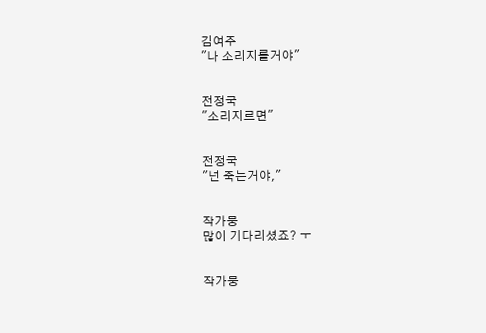김여주
"나 소리지를거야"


전정국
"소리지르면"


전정국
"넌 죽는거야,"


작가뭉
많이 기다리셨죠? ㅜ


작가뭉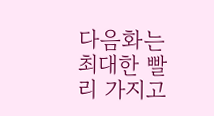다음화는 최대한 빨리 가지고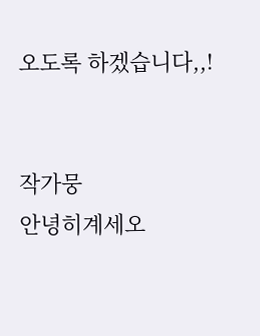오도록 하겠습니다,,!


작가뭉
안녕히계세오